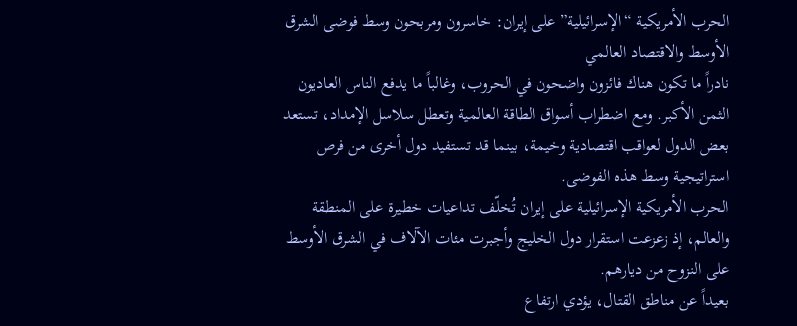الحرب الأمريكية “الإسرائيلية” على إيران: خاسرون ومربحون وسط فوضى الشرق الأوسط والاقتصاد العالمي
نادراً ما تكون هناك فائزون واضحون في الحروب، وغالباً ما يدفع الناس العاديون الثمن الأكبر. ومع اضطراب أسواق الطاقة العالمية وتعطل سلاسل الإمداد، تستعد بعض الدول لعواقب اقتصادية وخيمة، بينما قد تستفيد دول أخرى من فرص استراتيجية وسط هذه الفوضى.
الحرب الأمريكية الإسرائيلية على إيران تُخلّف تداعيات خطيرة على المنطقة والعالم، إذ زعزعت استقرار دول الخليج وأجبرت مئات الآلاف في الشرق الأوسط على النزوح من ديارهم.
بعيداً عن مناطق القتال، يؤدي ارتفاع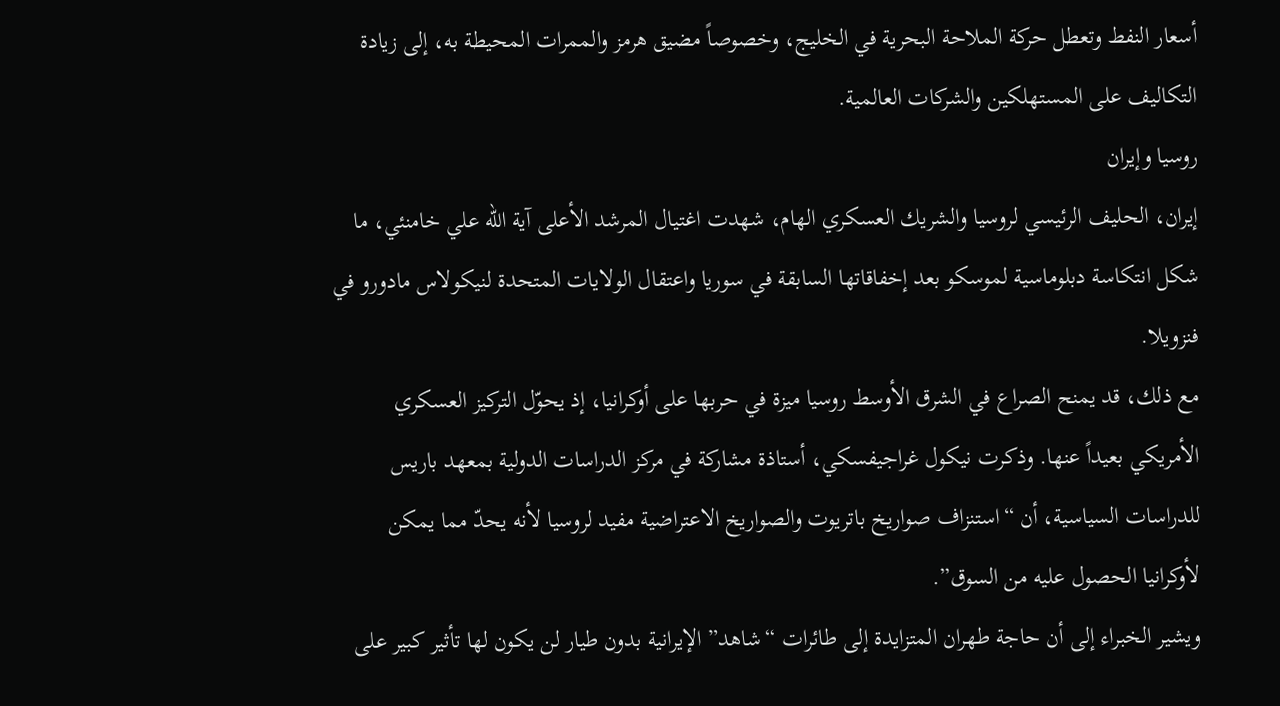أسعار النفط وتعطل حركة الملاحة البحرية في الخليج، وخصوصاً مضيق هرمز والممرات المحيطة به، إلى زيادة التكاليف على المستهلكين والشركات العالمية.
روسيا وإيران
إيران، الحليف الرئيسي لروسيا والشريك العسكري الهام، شهدت اغتيال المرشد الأعلى آية الله علي خامنئي، ما شكل انتكاسة دبلوماسية لموسكو بعد إخفاقاتها السابقة في سوريا واعتقال الولايات المتحدة لنيكولاس مادورو في فنزويلا.
مع ذلك، قد يمنح الصراع في الشرق الأوسط روسيا ميزة في حربها على أوكرانيا، إذ يحوّل التركيز العسكري الأمريكي بعيداً عنها. وذكرت نيكول غراجيفسكي، أستاذة مشاركة في مركز الدراسات الدولية بمعهد باريس للدراسات السياسية، أن “استنزاف صواريخ باتريوت والصواريخ الاعتراضية مفيد لروسيا لأنه يحدّ مما يمكن لأوكرانيا الحصول عليه من السوق”.
ويشير الخبراء إلى أن حاجة طهران المتزايدة إلى طائرات “شاهد” الإيرانية بدون طيار لن يكون لها تأثير كبير على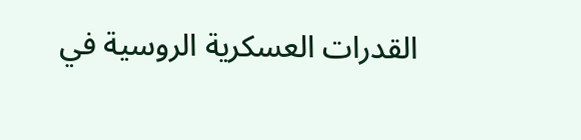القدرات العسكرية الروسية في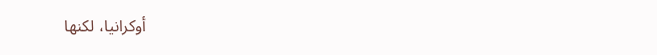أوكرانيا، لكنها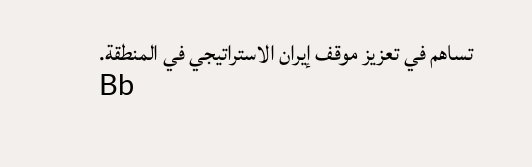تساهم في تعزيز موقف إيران الاستراتيجي في المنطقة.
Bb